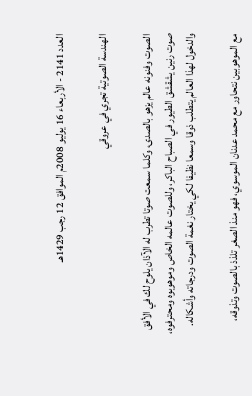العدد 2141 - الأربعاء 16 يوليو 2008م الموافق 12 رجب 1429هـ

الهندسة الصوتية تجري في عروقي

الصوت وفنونه عالم يزهو بالصدى، وكلما سمعت صوتا تطرب له الآذان يلوح لك في الأفق صوت رنين يشقشق الطيور في الصباح الباكر، وللصوت عالمه الخاص وموهوبوه ومحترفوه، والدخول لهذا العالم يتطلب ذوقا وسمعا نظيفا لكي يختار نغمة الصوت ودرجاته وأشكاله.

مع الموهوبين نتحاور مع محمد عدنان الموسوي، فهو منذ الصغر تلذذ بالصوت وتذوقه،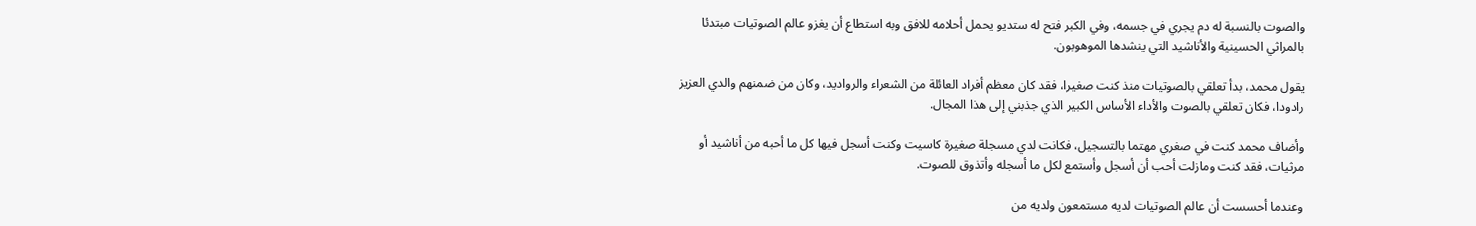والصوت بالنسبة له دم يجري في جسمه، وفي الكبر فتح له ستديو يحمل أحلامه للافق وبه استطاع أن يغزو عالم الصوتيات مبتدئا بالمراثي الحسينية والأناشيد التي ينشدها الموهوبون.

يقول محمد، بدأ تعلقي بالصوتيات منذ كنت صغيرا، فقد كان معظم أفراد العائلة من الشعراء والرواديد، وكان من ضمنهم والدي العزيز رادودا، فكان تعلقي بالصوت والأداء الأساس الكبير الذي جذبني إلى هذا المجال.

وأضاف محمد كنت في صغري مهتما بالتسجيل، فكانت لدي مسجلة صغيرة كاسيت وكنت أسجل فيها كل ما أحبه من أناشيد أو مرثيات، فقد كنت ومازلت أحب أن أسجل وأستمع لكل ما أسجله وأتذوق للصوت.

وعندما أحسست أن عالم الصوتيات لديه مستمعون ولديه من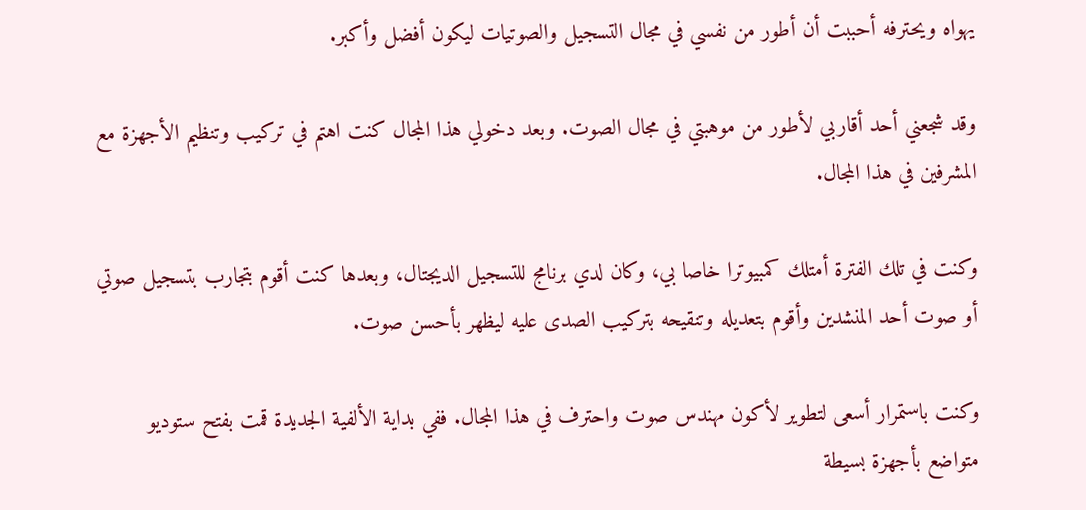يهواه ويحترفه أحببت أن أطور من نفسي في مجال التسجيل والصوتيات ليكون أفضل وأكبر.

وقد شجعني أحد أقاربي لأطور من موهبتي في مجال الصوت. وبعد دخولي هذا المجال كنت اهتم في تركيب وتنظيم الأجهزة مع المشرفين في هذا المجال.

وكنت في تلك الفترة أمتلك كمبيوترا خاصا بي، وكان لدي برنامج للتسجيل الديجتال، وبعدها كنت أقوم بتجارب بتسجيل صوتي أو صوت أحد المنشدين وأقوم بتعديله وتنقيحه بتركيب الصدى عليه ليظهر بأحسن صوت.

وكنت باستمرار أسعى لتطوير لأكون مهندس صوت واحترف في هذا المجال. ففي بداية الألفية الجديدة قمت بفتح ستوديو متواضع بأجهزة بسيطة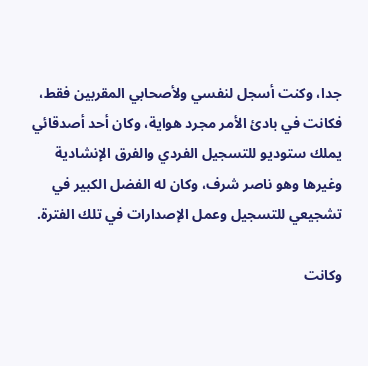جدا، وكنت أسجل لنفسي ولأصحابي المقربين فقط، فكانت في بادئ الأمر مجرد هواية، وكان أحد أصدقائي يملك ستوديو للتسجيل الفردي والفرق الإنشادية وغيرها وهو ناصر شرف، وكان له الفضل الكبير في تشجيعي للتسجيل وعمل الإصدارات في تلك الفترة.

وكانت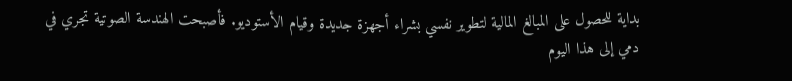بداية للحصول على المبالغ المالية لتطوير نفسي بشراء أجهزة جديدة وقيام الأستوديو. فأصبحت الهندسة الصوتية تجري في دمي إلى هذا اليوم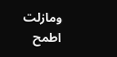ومازلت اطمح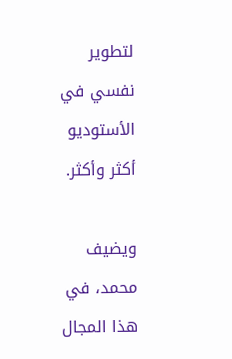لتطوير نفسي في الأستوديو أكثر وأكثر.

ويضيف محمد، في هذا المجال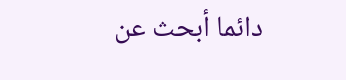دائما أبحث عن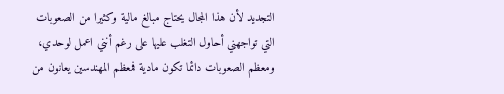التجديد لأن هذا المجال يحتاج مبالغ مالية وكثيرا من الصعوبات التي تواجهني أحاول التغلب عليها على رغم أنني اعمل لوحدي، ومعظم الصعوبات دائما تكون مادية فمعظم المهندسين يعانون من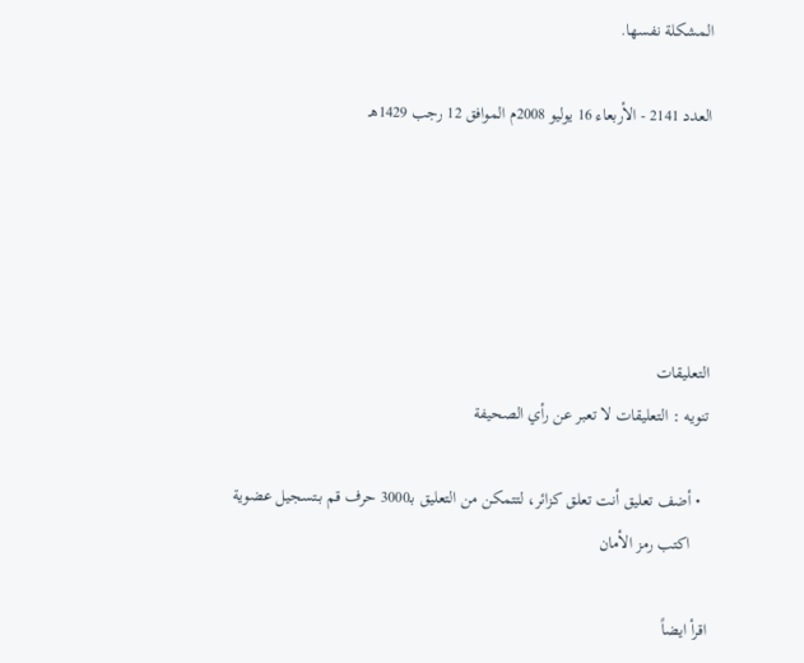المشكلة نفسها.

العدد 2141 - الأربعاء 16 يوليو 2008م الموافق 12 رجب 1429هـ





التعليقات
تنويه : التعليقات لا تعبر عن رأي الصحيفة

  • أضف تعليق أنت تعلق كزائر، لتتمكن من التعليق بـ3000 حرف قم بـتسجيل عضوية
    اكتب رمز الأمان

اقرأ ايضاً